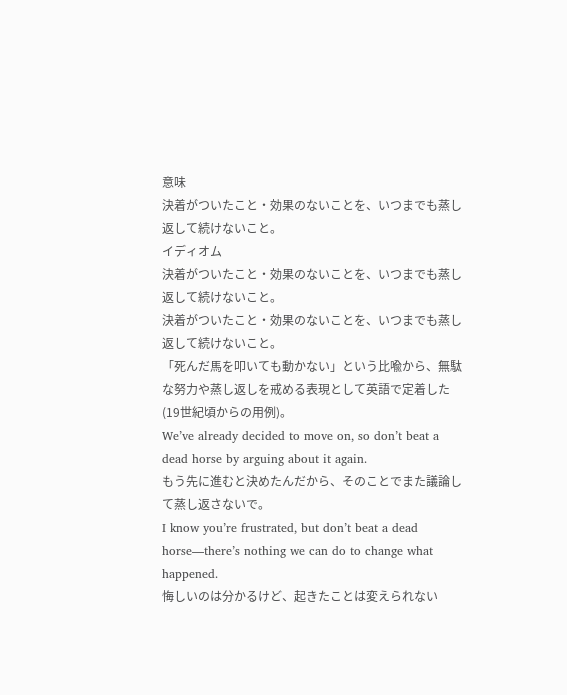意味
決着がついたこと・効果のないことを、いつまでも蒸し返して続けないこと。
イディオム
決着がついたこと・効果のないことを、いつまでも蒸し返して続けないこと。
決着がついたこと・効果のないことを、いつまでも蒸し返して続けないこと。
「死んだ馬を叩いても動かない」という比喩から、無駄な努力や蒸し返しを戒める表現として英語で定着した(19世紀頃からの用例)。
We’ve already decided to move on, so don’t beat a dead horse by arguing about it again.
もう先に進むと決めたんだから、そのことでまた議論して蒸し返さないで。
I know you’re frustrated, but don’t beat a dead horse—there’s nothing we can do to change what happened.
悔しいのは分かるけど、起きたことは変えられない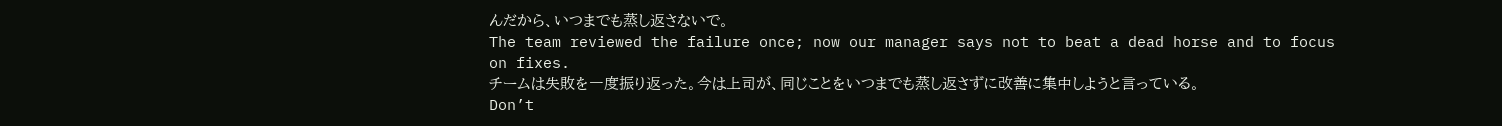んだから、いつまでも蒸し返さないで。
The team reviewed the failure once; now our manager says not to beat a dead horse and to focus on fixes.
チームは失敗を一度振り返った。今は上司が、同じことをいつまでも蒸し返さずに改善に集中しようと言っている。
Don’t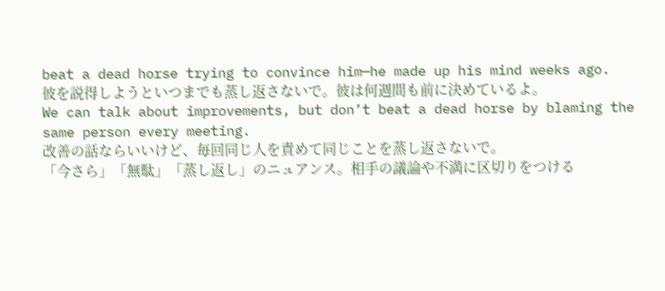beat a dead horse trying to convince him—he made up his mind weeks ago.
彼を説得しようといつまでも蒸し返さないで。彼は何週間も前に決めているよ。
We can talk about improvements, but don’t beat a dead horse by blaming the same person every meeting.
改善の話ならいいけど、毎回同じ人を責めて同じことを蒸し返さないで。
「今さら」「無駄」「蒸し返し」のニュアンス。相手の議論や不満に区切りをつける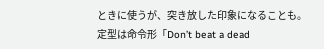ときに使うが、突き放した印象になることも。
定型は命令形「Don’t beat a dead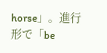horse」。進行形で「be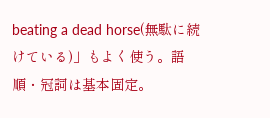beating a dead horse(無駄に続けている)」もよく使う。語順・冠詞は基本固定。